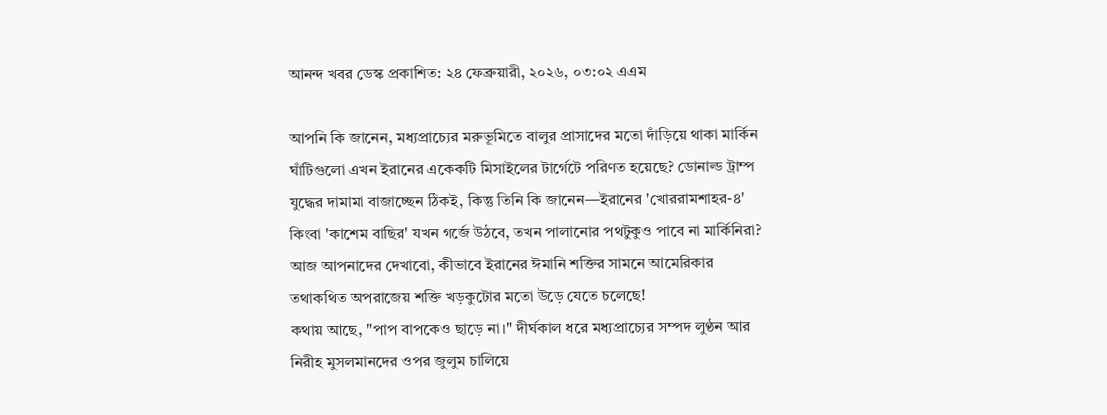আনন্দ খবর ডেস্ক প্রকাশিত: ২৪ ফেব্রুয়ারী, ২০২৬, ০৩:০২ এএম

আপনি কি জানেন, মধ্যপ্রাচ্যের মরুভূমিতে বালুর প্রাসাদের মতো দাঁড়িয়ে থাকা মার্কিন ঘাঁটিগুলো এখন ইরানের একেকটি মিসাইলের টার্গেটে পরিণত হয়েছে? ডোনাল্ড ট্রাম্প যুদ্ধের দামামা বাজাচ্ছেন ঠিকই, কিন্তু তিনি কি জানেন—ইরানের 'খোররামশাহর-৪' কিংবা 'কাশেম বাছির' যখন গর্জে উঠবে, তখন পালানোর পথটুকুও পাবে না মার্কিনিরা? আজ আপনাদের দেখাবো, কীভাবে ইরানের ঈমানি শক্তির সামনে আমেরিকার তথাকথিত অপরাজেয় শক্তি খড়কুটোর মতো উড়ে যেতে চলেছে!
কথায় আছে, "পাপ বাপকেও ছাড়ে না।" দীর্ঘকাল ধরে মধ্যপ্রাচ্যের সম্পদ লুণ্ঠন আর নিরীহ মুসলমানদের ওপর জুলুম চালিয়ে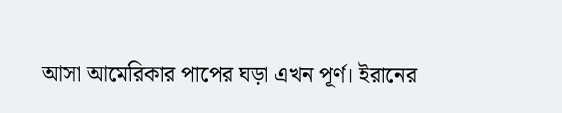আসা আমেরিকার পাপের ঘড়া এখন পূর্ণ। ইরানের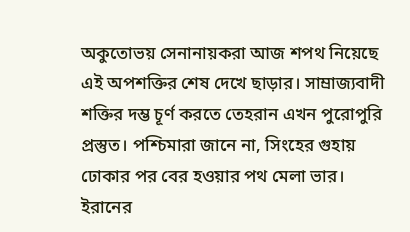অকুতোভয় সেনানায়করা আজ শপথ নিয়েছে এই অপশক্তির শেষ দেখে ছাড়ার। সাম্রাজ্যবাদী শক্তির দম্ভ চূর্ণ করতে তেহরান এখন পুরোপুরি প্রস্তুত। পশ্চিমারা জানে না, সিংহের গুহায় ঢোকার পর বের হওয়ার পথ মেলা ভার।
ইরানের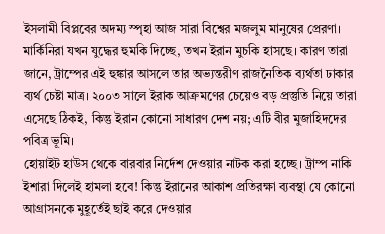ইসলামী বিপ্লবের অদম্য স্পৃহা আজ সারা বিশ্বের মজলুম মানুষের প্রেরণা। মার্কিনিরা যখন যুদ্ধের হুমকি দিচ্ছে, তখন ইরান মুচকি হাসছে। কারণ তারা জানে, ট্রাম্পের এই হুঙ্কার আসলে তার অভ্যন্তরীণ রাজনৈতিক ব্যর্থতা ঢাকার ব্যর্থ চেষ্টা মাত্র। ২০০৩ সালে ইরাক আক্রমণের চেয়েও বড় প্রস্তুতি নিয়ে তারা এসেছে ঠিকই, কিন্তু ইরান কোনো সাধারণ দেশ নয়; এটি বীর মুজাহিদদের পবিত্র ভূমি।
হোয়াইট হাউস থেকে বারবার নির্দেশ দেওয়ার নাটক করা হচ্ছে। ট্রাম্প নাকি ইশারা দিলেই হামলা হবে! কিন্তু ইরানের আকাশ প্রতিরক্ষা ব্যবস্থা যে কোনো আগ্রাসনকে মুহূর্তেই ছাই করে দেওয়ার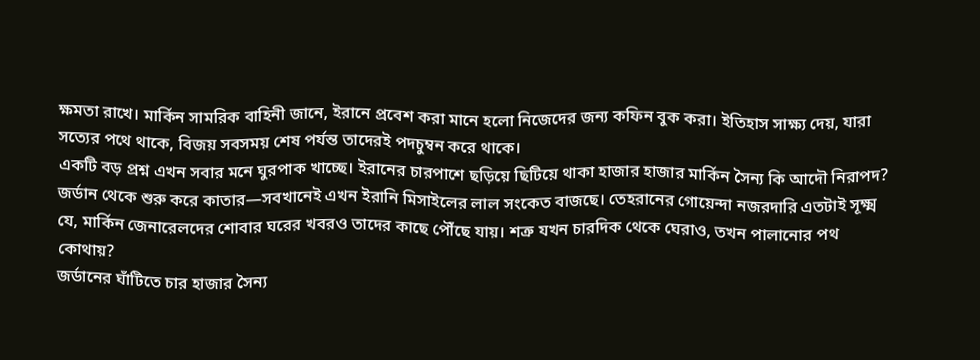ক্ষমতা রাখে। মার্কিন সামরিক বাহিনী জানে, ইরানে প্রবেশ করা মানে হলো নিজেদের জন্য কফিন বুক করা। ইতিহাস সাক্ষ্য দেয়, যারা সত্যের পথে থাকে, বিজয় সবসময় শেষ পর্যন্ত তাদেরই পদচুম্বন করে থাকে।
একটি বড় প্রশ্ন এখন সবার মনে ঘুরপাক খাচ্ছে। ইরানের চারপাশে ছড়িয়ে ছিটিয়ে থাকা হাজার হাজার মার্কিন সৈন্য কি আদৌ নিরাপদ? জর্ডান থেকে শুরু করে কাতার—সবখানেই এখন ইরানি মিসাইলের লাল সংকেত বাজছে। তেহরানের গোয়েন্দা নজরদারি এতটাই সূক্ষ্ম যে, মার্কিন জেনারেলদের শোবার ঘরের খবরও তাদের কাছে পৌঁছে যায়। শত্রু যখন চারদিক থেকে ঘেরাও, তখন পালানোর পথ কোথায়?
জর্ডানের ঘাঁটিতে চার হাজার সৈন্য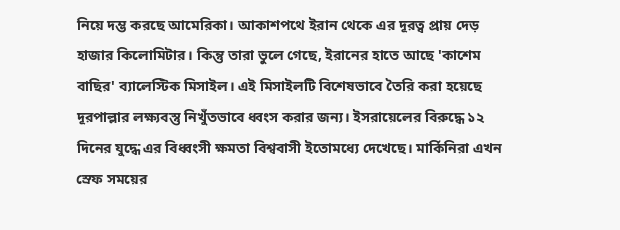নিয়ে দম্ভ করছে আমেরিকা। আকাশপথে ইরান থেকে এর দূরত্ব প্রায় দেড় হাজার কিলোমিটার। কিন্তু তারা ভুলে গেছে, ইরানের হাতে আছে 'কাশেম বাছির' ব্যালেস্টিক মিসাইল। এই মিসাইলটি বিশেষভাবে তৈরি করা হয়েছে দূরপাল্লার লক্ষ্যবস্তু নিখুঁতভাবে ধ্বংস করার জন্য। ইসরায়েলের বিরুদ্ধে ১২ দিনের যুদ্ধে এর বিধ্বংসী ক্ষমতা বিশ্ববাসী ইতোমধ্যে দেখেছে। মার্কিনিরা এখন স্রেফ সময়ের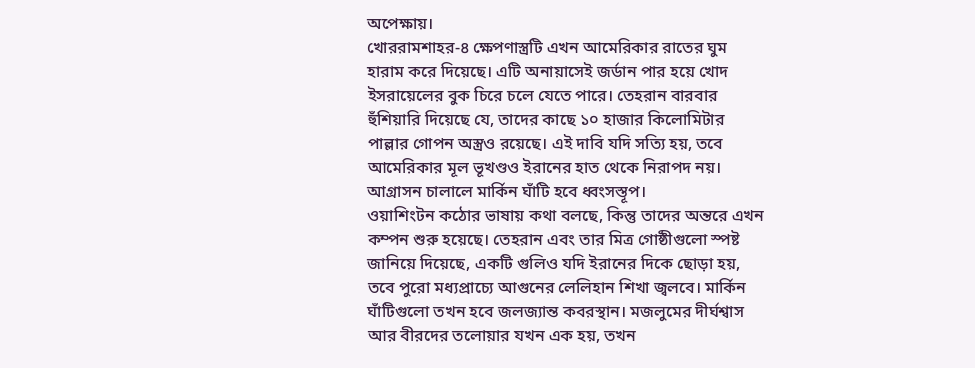অপেক্ষায়।
খোররামশাহর-৪ ক্ষেপণাস্ত্রটি এখন আমেরিকার রাতের ঘুম হারাম করে দিয়েছে। এটি অনায়াসেই জর্ডান পার হয়ে খোদ ইসরায়েলের বুক চিরে চলে যেতে পারে। তেহরান বারবার হুঁশিয়ারি দিয়েছে যে, তাদের কাছে ১০ হাজার কিলোমিটার পাল্লার গোপন অস্ত্রও রয়েছে। এই দাবি যদি সত্যি হয়, তবে আমেরিকার মূল ভূখণ্ডও ইরানের হাত থেকে নিরাপদ নয়। আগ্রাসন চালালে মার্কিন ঘাঁটি হবে ধ্বংসস্তূপ।
ওয়াশিংটন কঠোর ভাষায় কথা বলছে, কিন্তু তাদের অন্তরে এখন কম্পন শুরু হয়েছে। তেহরান এবং তার মিত্র গোষ্ঠীগুলো স্পষ্ট জানিয়ে দিয়েছে, একটি গুলিও যদি ইরানের দিকে ছোড়া হয়, তবে পুরো মধ্যপ্রাচ্যে আগুনের লেলিহান শিখা জ্বলবে। মার্কিন ঘাঁটিগুলো তখন হবে জলজ্যান্ত কবরস্থান। মজলুমের দীর্ঘশ্বাস আর বীরদের তলোয়ার যখন এক হয়, তখন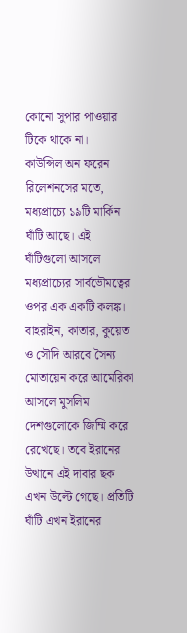কোনো সুপার পাওয়ার টিকে থাকে না।
কাউন্সিল অন ফরেন রিলেশনসের মতে, মধ্যপ্রাচ্যে ১৯টি মার্কিন ঘাঁটি আছে। এই ঘাঁটিগুলো আসলে মধ্যপ্রাচ্যের সার্বভৌমত্বের ওপর এক একটি কলঙ্ক। বাহরাইন, কাতার, কুয়েত ও সৌদি আরবে সৈন্য মোতায়েন করে আমেরিকা আসলে মুসলিম দেশগুলোকে জিম্মি করে রেখেছে। তবে ইরানের উত্থানে এই দাবার ছক এখন উল্টে গেছে। প্রতিটি ঘাঁটি এখন ইরানের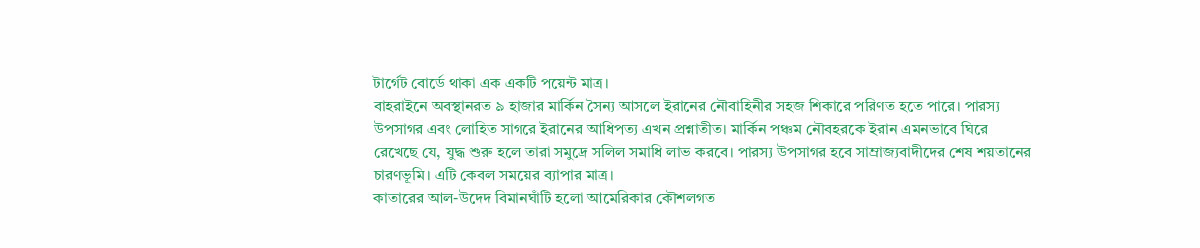টার্গেট বোর্ডে থাকা এক একটি পয়েন্ট মাত্র।
বাহরাইনে অবস্থানরত ৯ হাজার মার্কিন সৈন্য আসলে ইরানের নৌবাহিনীর সহজ শিকারে পরিণত হতে পারে। পারস্য উপসাগর এবং লোহিত সাগরে ইরানের আধিপত্য এখন প্রশ্নাতীত। মার্কিন পঞ্চম নৌবহরকে ইরান এমনভাবে ঘিরে রেখেছে যে, যুদ্ধ শুরু হলে তারা সমুদ্রে সলিল সমাধি লাভ করবে। পারস্য উপসাগর হবে সাম্রাজ্যবাদীদের শেষ শয়তানের চারণভূমি। এটি কেবল সময়ের ব্যাপার মাত্র।
কাতারের আল-উদেদ বিমানঘাঁটি হলো আমেরিকার কৌশলগত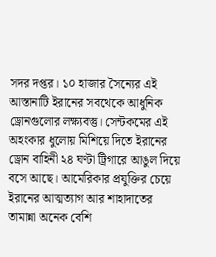সদর দপ্তর। ১০ হাজার সৈন্যের এই আস্তানাটি ইরানের সবথেকে আধুনিক ড্রোনগুলোর লক্ষ্যবস্তু। সেন্টকমের এই অহংকার ধুলোয় মিশিয়ে দিতে ইরানের ড্রোন বাহিনী ২৪ ঘণ্টা ট্রিগারে আঙুল দিয়ে বসে আছে। আমেরিকার প্রযুক্তির চেয়ে ইরানের আত্মত্যাগ আর শাহাদাতের তামান্না অনেক বেশি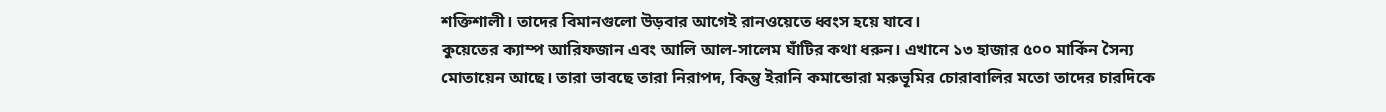শক্তিশালী। তাদের বিমানগুলো উড়বার আগেই রানওয়েতে ধ্বংস হয়ে যাবে।
কুয়েতের ক্যাম্প আরিফজান এবং আলি আল-সালেম ঘাঁটির কথা ধরুন। এখানে ১৩ হাজার ৫০০ মার্কিন সৈন্য মোতায়েন আছে। তারা ভাবছে তারা নিরাপদ, কিন্তু ইরানি কমান্ডোরা মরুভূমির চোরাবালির মতো তাদের চারদিকে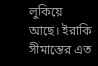লুকিয়ে আছে। ইরাকি সীমান্তের এত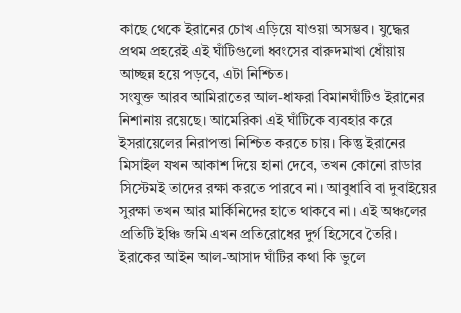কাছে থেকে ইরানের চোখ এড়িয়ে যাওয়া অসম্ভব। যুদ্ধের প্রথম প্রহরেই এই ঘাঁটিগুলো ধ্বংসের বারুদমাখা ধোঁয়ায় আচ্ছন্ন হয়ে পড়বে, এটা নিশ্চিত।
সংযুক্ত আরব আমিরাতের আল-ধাফরা বিমানঘাঁটিও ইরানের নিশানায় রয়েছে। আমেরিকা এই ঘাঁটিকে ব্যবহার করে ইসরায়েলের নিরাপত্তা নিশ্চিত করতে চায়। কিন্তু ইরানের মিসাইল যখন আকাশ দিয়ে হানা দেবে, তখন কোনো রাডার সিস্টেমই তাদের রক্ষা করতে পারবে না। আবুধাবি বা দুবাইয়ের সুরক্ষা তখন আর মার্কিনিদের হাতে থাকবে না। এই অঞ্চলের প্রতিটি ইঞ্চি জমি এখন প্রতিরোধের দুর্গ হিসেবে তৈরি।
ইরাকের আইন আল-আসাদ ঘাঁটির কথা কি ভুলে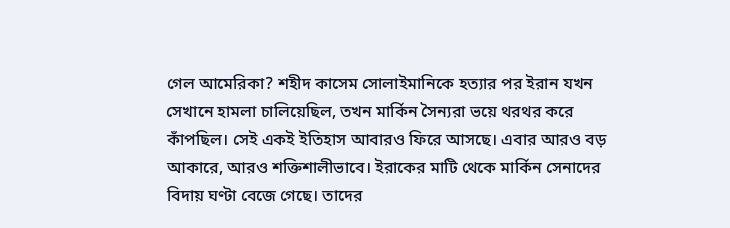গেল আমেরিকা? শহীদ কাসেম সোলাইমানিকে হত্যার পর ইরান যখন সেখানে হামলা চালিয়েছিল, তখন মার্কিন সৈন্যরা ভয়ে থরথর করে কাঁপছিল। সেই একই ইতিহাস আবারও ফিরে আসছে। এবার আরও বড় আকারে, আরও শক্তিশালীভাবে। ইরাকের মাটি থেকে মার্কিন সেনাদের বিদায় ঘণ্টা বেজে গেছে। তাদের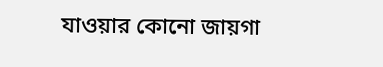যাওয়ার কোনো জায়গা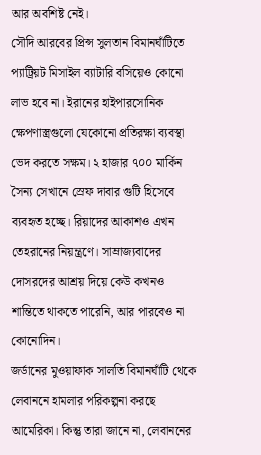আর অবশিষ্ট নেই।
সৌদি আরবের প্রিন্স সুলতান বিমানঘাঁটিতে প্যাট্রিয়ট মিসাইল ব্যাটারি বসিয়েও কোনো লাভ হবে না। ইরানের হাইপারসোনিক ক্ষেপণাস্ত্রগুলো যেকোনো প্রতিরক্ষা ব্যবস্থা ভেদ করতে সক্ষম। ২ হাজার ৭০০ মার্কিন সৈন্য সেখানে স্রেফ দাবার গুটি হিসেবে ব্যবহৃত হচ্ছে। রিয়াদের আকাশও এখন তেহরানের নিয়ন্ত্রণে। সাম্রাজ্যবাদের দোসরদের আশ্রয় দিয়ে কেউ কখনও শান্তিতে থাকতে পারেনি, আর পারবেও না কোনোদিন।
জর্ডানের মুওয়াফাক সালতি বিমানঘাঁটি থেকে লেবাননে হামলার পরিকল্পনা করছে আমেরিকা। কিন্তু তারা জানে না, লেবাননের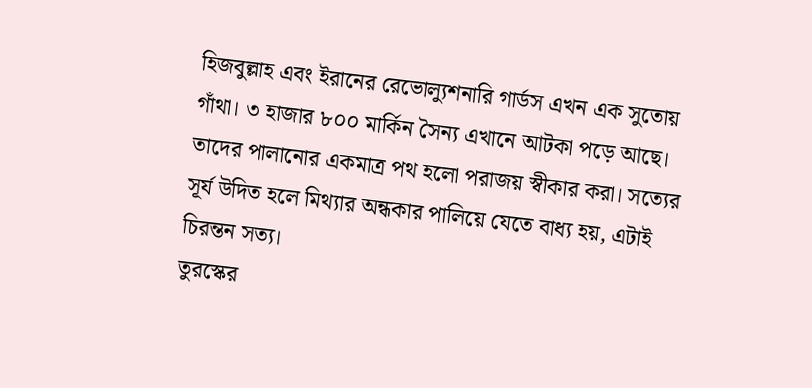হিজবুল্লাহ এবং ইরানের রেভোল্যুশনারি গার্ডস এখন এক সুতোয় গাঁথা। ৩ হাজার ৮০০ মার্কিন সৈন্য এখানে আটকা পড়ে আছে। তাদের পালানোর একমাত্র পথ হলো পরাজয় স্বীকার করা। সত্যের সূর্য উদিত হলে মিথ্যার অন্ধকার পালিয়ে যেতে বাধ্য হয়, এটাই চিরন্তন সত্য।
তুরস্কের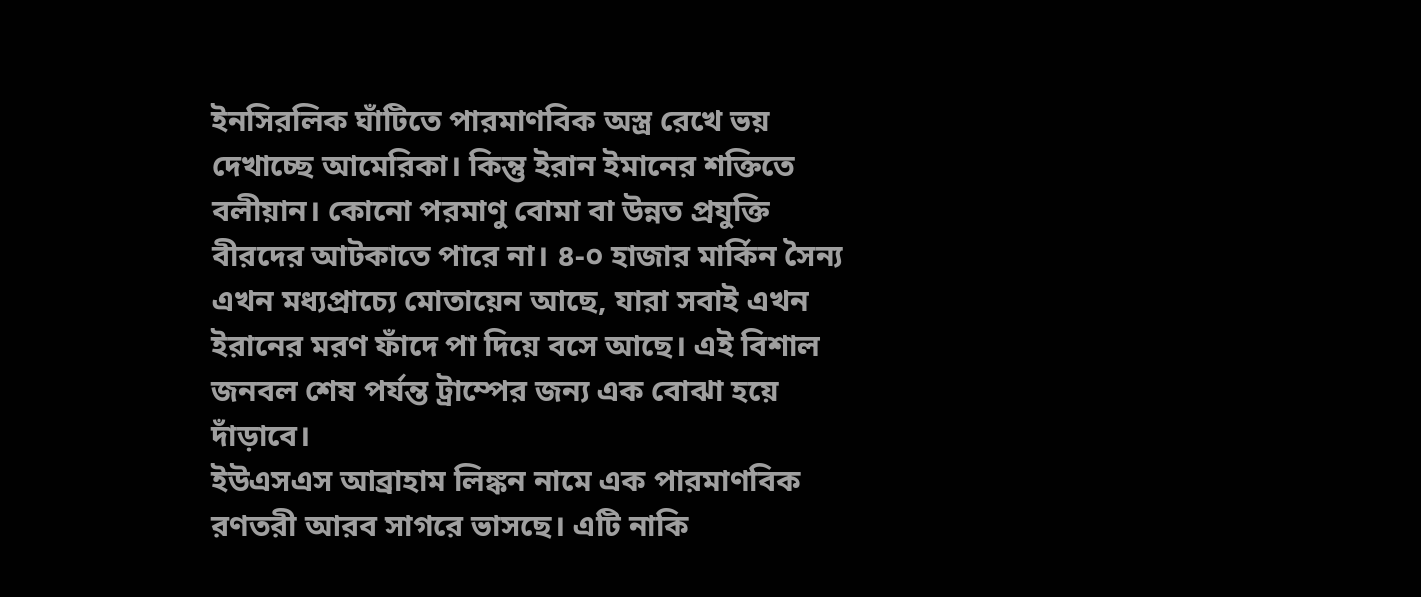ইনসিরলিক ঘাঁটিতে পারমাণবিক অস্ত্র রেখে ভয় দেখাচ্ছে আমেরিকা। কিন্তু ইরান ইমানের শক্তিতে বলীয়ান। কোনো পরমাণু বোমা বা উন্নত প্রযুক্তি বীরদের আটকাতে পারে না। ৪-০ হাজার মার্কিন সৈন্য এখন মধ্যপ্রাচ্যে মোতায়েন আছে, যারা সবাই এখন ইরানের মরণ ফাঁদে পা দিয়ে বসে আছে। এই বিশাল জনবল শেষ পর্যন্ত ট্রাম্পের জন্য এক বোঝা হয়ে দাঁড়াবে।
ইউএসএস আব্রাহাম লিঙ্কন নামে এক পারমাণবিক রণতরী আরব সাগরে ভাসছে। এটি নাকি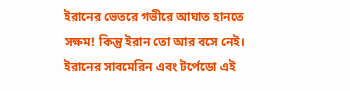ইরানের ভেতরে গভীরে আঘাত হানতে সক্ষম! কিন্তু ইরান তো আর বসে নেই। ইরানের সাবমেরিন এবং টর্পেডো এই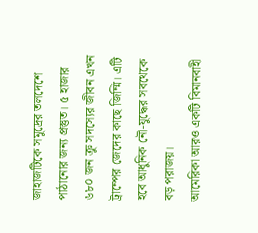জাহাজটিকে সমুদ্রের তলদেশে পাঠানোর জন্য প্রস্তুত। ৫ হাজার ৬৮০ জন ক্রু সদস্যের জীবন এখন ট্রাম্পের জেদের কাছে জিম্মি। এটি হবে আধুনিক নৌ-যুদ্ধের সবথেকে বড় পরাজয়।
আমেরিকা আরও একটি বিমানবাহী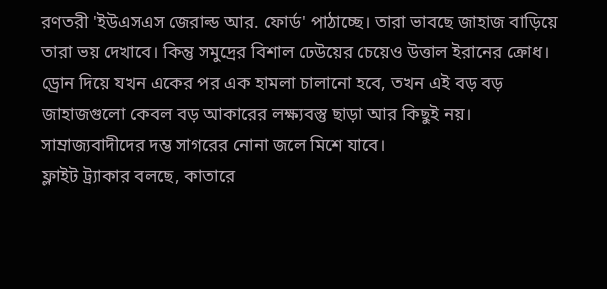রণতরী 'ইউএসএস জেরাল্ড আর. ফোর্ড' পাঠাচ্ছে। তারা ভাবছে জাহাজ বাড়িয়ে তারা ভয় দেখাবে। কিন্তু সমুদ্রের বিশাল ঢেউয়ের চেয়েও উত্তাল ইরানের ক্রোধ। ড্রোন দিয়ে যখন একের পর এক হামলা চালানো হবে, তখন এই বড় বড় জাহাজগুলো কেবল বড় আকারের লক্ষ্যবস্তু ছাড়া আর কিছুই নয়। সাম্রাজ্যবাদীদের দম্ভ সাগরের নোনা জলে মিশে যাবে।
ফ্লাইট ট্র্যাকার বলছে, কাতারে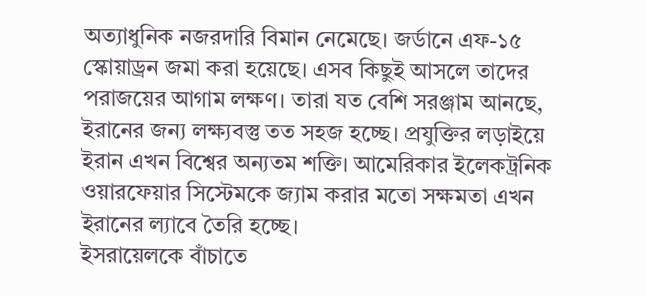অত্যাধুনিক নজরদারি বিমান নেমেছে। জর্ডানে এফ-১৫ স্কোয়াড্রন জমা করা হয়েছে। এসব কিছুই আসলে তাদের পরাজয়ের আগাম লক্ষণ। তারা যত বেশি সরঞ্জাম আনছে, ইরানের জন্য লক্ষ্যবস্তু তত সহজ হচ্ছে। প্রযুক্তির লড়াইয়ে ইরান এখন বিশ্বের অন্যতম শক্তি। আমেরিকার ইলেকট্রনিক ওয়ারফেয়ার সিস্টেমকে জ্যাম করার মতো সক্ষমতা এখন ইরানের ল্যাবে তৈরি হচ্ছে।
ইসরায়েলকে বাঁচাতে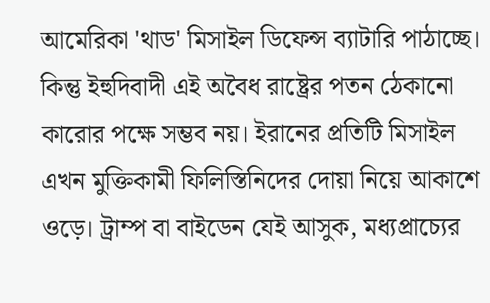আমেরিকা 'থাড' মিসাইল ডিফেন্স ব্যাটারি পাঠাচ্ছে। কিন্তু ইহুদিবাদী এই অবৈধ রাষ্ট্রের পতন ঠেকানো কারোর পক্ষে সম্ভব নয়। ইরানের প্রতিটি মিসাইল এখন মুক্তিকামী ফিলিস্তিনিদের দোয়া নিয়ে আকাশে ওড়ে। ট্রাম্প বা বাইডেন যেই আসুক, মধ্যপ্রাচ্যের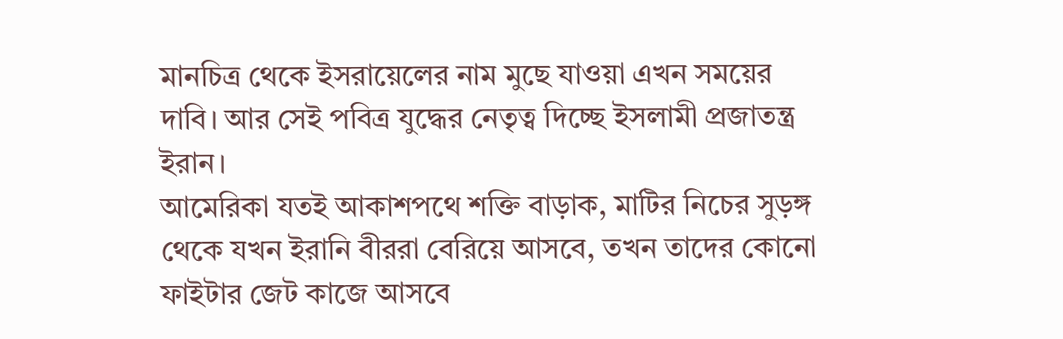মানচিত্র থেকে ইসরায়েলের নাম মুছে যাওয়া এখন সময়ের দাবি। আর সেই পবিত্র যুদ্ধের নেতৃত্ব দিচ্ছে ইসলামী প্রজাতন্ত্র ইরান।
আমেরিকা যতই আকাশপথে শক্তি বাড়াক, মাটির নিচের সুড়ঙ্গ থেকে যখন ইরানি বীররা বেরিয়ে আসবে, তখন তাদের কোনো ফাইটার জেট কাজে আসবে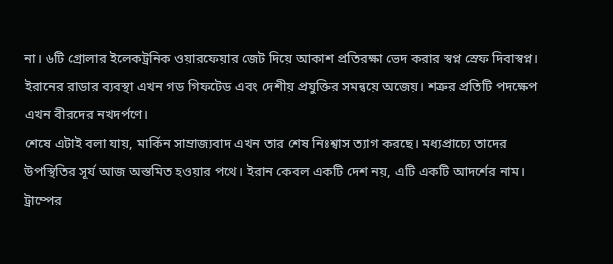না। ৬টি গ্রোলার ইলেকট্রনিক ওয়ারফেয়ার জেট দিয়ে আকাশ প্রতিরক্ষা ভেদ করার স্বপ্ন স্রেফ দিবাস্বপ্ন। ইরানের রাডার ব্যবস্থা এখন গড গিফটেড এবং দেশীয় প্রযুক্তির সমন্বয়ে অজেয়। শত্রুর প্রতিটি পদক্ষেপ এখন বীরদের নখদর্পণে।
শেষে এটাই বলা যায়, মার্কিন সাম্রাজ্যবাদ এখন তার শেষ নিঃশ্বাস ত্যাগ করছে। মধ্যপ্রাচ্যে তাদের উপস্থিতির সূর্য আজ অস্তমিত হওয়ার পথে। ইরান কেবল একটি দেশ নয়, এটি একটি আদর্শের নাম। ট্রাম্পের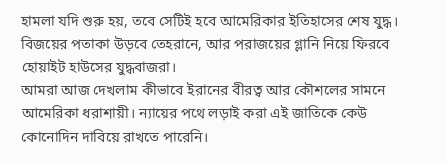হামলা যদি শুরু হয়, তবে সেটিই হবে আমেরিকার ইতিহাসের শেষ যুদ্ধ। বিজয়ের পতাকা উড়বে তেহরানে, আর পরাজয়ের গ্লানি নিয়ে ফিরবে হোয়াইট হাউসের যুদ্ধবাজরা।
আমরা আজ দেখলাম কীভাবে ইরানের বীরত্ব আর কৌশলের সামনে আমেরিকা ধরাশায়ী। ন্যায়ের পথে লড়াই করা এই জাতিকে কেউ কোনোদিন দাবিয়ে রাখতে পারেনি।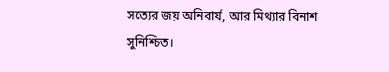সত্যের জয় অনিবার্য, আর মিথ্যার বিনাশ সুনিশ্চিত।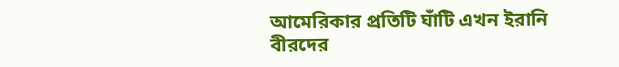আমেরিকার প্রতিটি ঘাঁটি এখন ইরানি বীরদের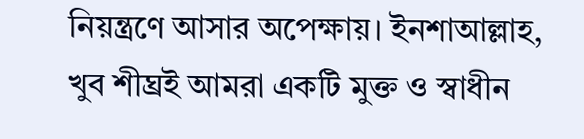নিয়ন্ত্রণে আসার অপেক্ষায়। ইনশাআল্লাহ, খুব শীঘ্রই আমরা একটি মুক্ত ও স্বাধীন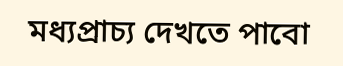মধ্যপ্রাচ্য দেখতে পাবো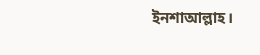ইনশাআল্লাহ।